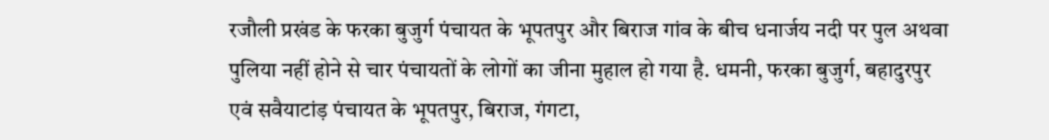रजौली प्रखंड के फरका बुजुर्ग पंचायत के भूपतपुर और बिराज गांव के बीच धनार्जय नदी पर पुल अथवा पुलिया नहीं होने से चार पंचायतों के लोगों का जीना मुहाल हो गया है. धमनी, फरका बुजुर्ग, बहादुरपुर एवं सवैयाटांड़ पंचायत के भूपतपुर, बिराज, गंगटा,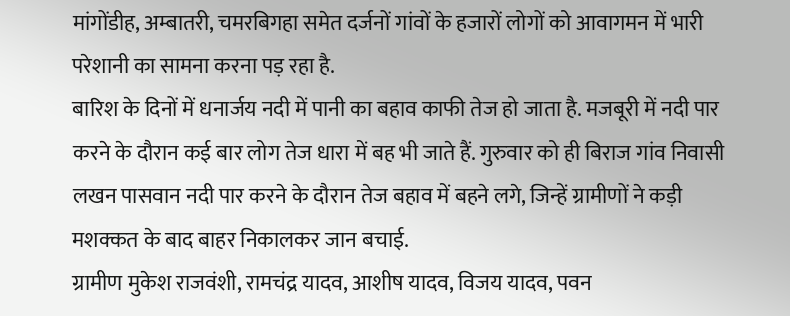मांगोंडीह, अम्बातरी, चमरबिगहा समेत दर्जनों गांवों के हजारों लोगों को आवागमन में भारी परेशानी का सामना करना पड़ रहा है.
बारिश के दिनों में धनार्जय नदी में पानी का बहाव काफी तेज हो जाता है. मजबूरी में नदी पार करने के दौरान कई बार लोग तेज धारा में बह भी जाते हैं. गुरुवार को ही बिराज गांव निवासी लखन पासवान नदी पार करने के दौरान तेज बहाव में बहने लगे, जिन्हें ग्रामीणों ने कड़ी मशक्कत के बाद बाहर निकालकर जान बचाई.
ग्रामीण मुकेश राजवंशी, रामचंद्र यादव, आशीष यादव, विजय यादव, पवन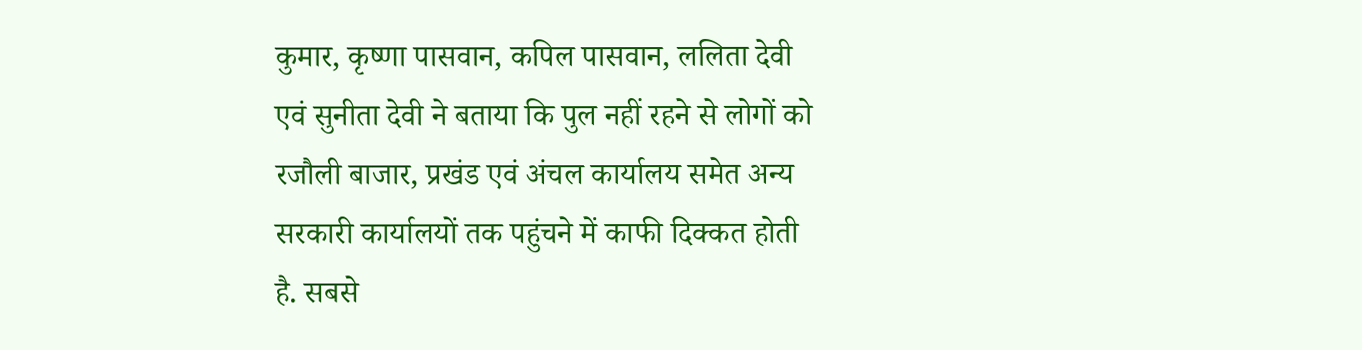कुमार, कृष्णा पासवान, कपिल पासवान, ललिता देवी एवं सुनीता देवी ने बताया कि पुल नहीं रहने से लोगों को रजौली बाजार, प्रखंड एवं अंचल कार्यालय समेत अन्य सरकारी कार्यालयों तक पहुंचने में काफी दिक्कत होती है. सबसे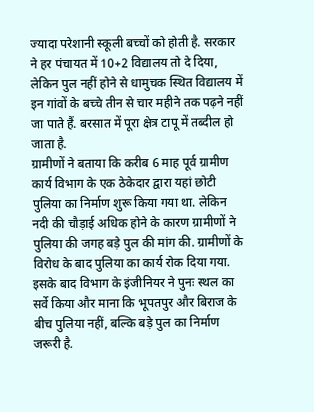ज्यादा परेशानी स्कूली बच्चों को होती है. सरकार ने हर पंचायत में 10+2 विद्यालय तो दे दिया, लेकिन पुल नहीं होने से धामुचक स्थित विद्यालय में इन गांवों के बच्चे तीन से चार महीने तक पढ़ने नहीं जा पाते हैं. बरसात में पूरा क्षेत्र टापू में तब्दील हो जाता है.
ग्रामीणों ने बताया कि करीब 6 माह पूर्व ग्रामीण कार्य विभाग के एक ठेकेदार द्वारा यहां छोटी पुलिया का निर्माण शुरू किया गया था. लेकिन नदी की चौड़ाई अधिक होने के कारण ग्रामीणों ने पुलिया की जगह बड़े पुल की मांग की. ग्रामीणों के विरोध के बाद पुलिया का कार्य रोक दिया गया. इसके बाद विभाग के इंजीनियर ने पुनः स्थल का सर्वे किया और माना कि भूपतपुर और बिराज के बीच पुलिया नहीं, बल्कि बड़े पुल का निर्माण जरूरी है.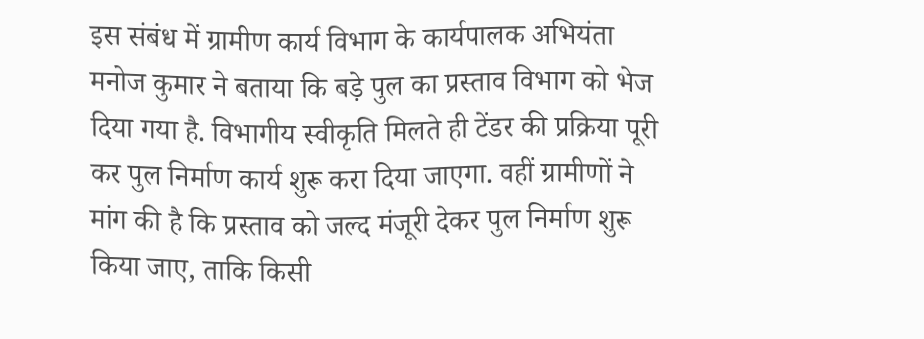इस संबंध में ग्रामीण कार्य विभाग के कार्यपालक अभियंता मनोज कुमार ने बताया कि बड़े पुल का प्रस्ताव विभाग को भेज दिया गया है. विभागीय स्वीकृति मिलते ही टेंडर की प्रक्रिया पूरी कर पुल निर्माण कार्य शुरू करा दिया जाएगा. वहीं ग्रामीणों ने मांग की है कि प्रस्ताव को जल्द मंजूरी देकर पुल निर्माण शुरू किया जाए, ताकि किसी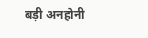बड़ी अनहोनी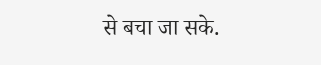से बचा जा सके.